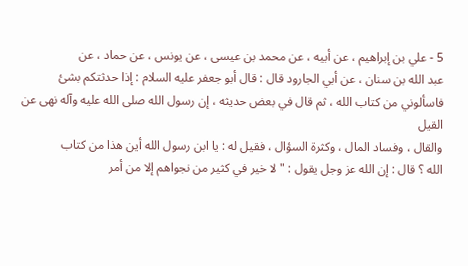5 - علي بن إبراهيم ، عن أبيه ، عن محمد بن عيسى ، عن يونس ، عن حماد ، عن
عبد الله بن سنان ، عن أبي الجارود قال : قال أبو جعفر عليه السلام : إذا حدثتكم بشئ
فاسألوني من كتاب الله ، ثم قال في بعض حديثه ، إن رسول الله صلى الله عليه وآله نهى عن القيل
والقال ، وفساد المال ، وكثرة السؤال ، فقيل له : يا ابن رسول الله أين هذا من كتاب
الله ؟ قال : إن الله عز وجل يقول : " لا خير في كثير من نجواهم إلا من أمر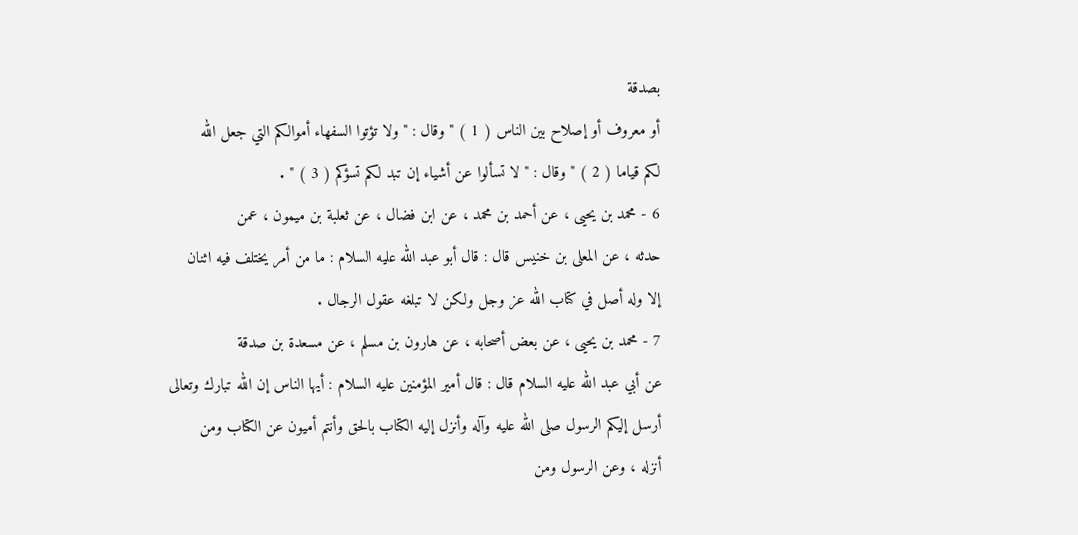بصدقة
أو معروف أو إصلاح بين الناس ( 1 ) " وقال : " ولا تؤتوا السفهاء أموالكم التي جعل الله
لكم قياما ( 2 ) " وقال : " لا تسألوا عن أشياء إن تبد لكم تسؤكم ( 3 ) " .
6 - محمد بن يحيى ، عن أحمد بن محمد ، عن ابن فضال ، عن ثعلبة بن ميمون ، عمن
حدثه ، عن المعلى بن خنيس قال : قال أبو عبد الله عليه السلام : ما من أمر يختلف فيه اثنان
إلا وله أصل في كتاب الله عز وجل ولكن لا تبلغه عقول الرجال .
7 - محمد بن يحيى ، عن بعض أصحابه ، عن هارون بن مسلم ، عن مسعدة بن صدقة
عن أبي عبد الله عليه السلام قال : قال أمير المؤمنين عليه السلام : أيها الناس إن الله تبارك وتعالى
أرسل إليكم الرسول صلى الله عليه وآله وأنزل إليه الكتاب بالحق وأنتم أميون عن الكتاب ومن
أنزله ، وعن الرسول ومن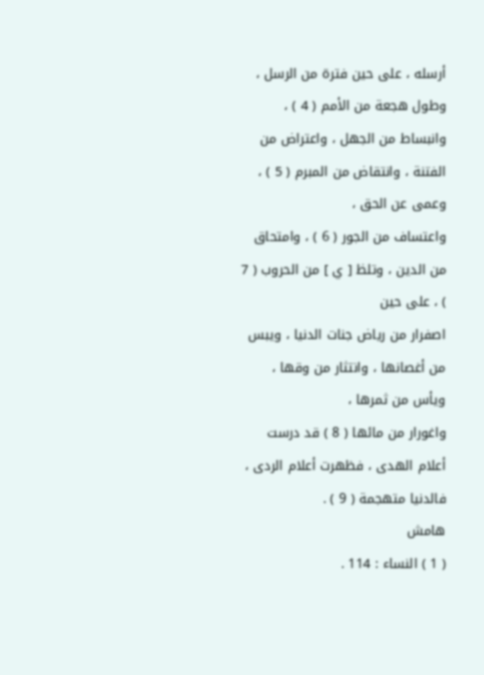أرسله ، على حين فترة من الرسل ، وطول هجعة من الأمم ( 4 ) ،
وانبساط من الجهل ، واعتراض من الفتنة ، وانتقاض من المبرم ( 5 ) ، وعمى عن الحق ،
واعتساف من الجور ( 6 ) ، وامتحاق من الدين ، وتلظ [ ي ] من الحروب ( 7 ) ، على حين
اصفرار من رياض جنات الدنيا ، ويبس من أغصانها ، وانتثار من وقها ، ويأس من ثمرها ،
واغورار من مائها ( 8 ) قد درست أعلام الهدى ، فظهرت أعلام الردى ، فالدنيا متهجمة ( 9 ) .
هامش
( 1 ) النساء : 114 .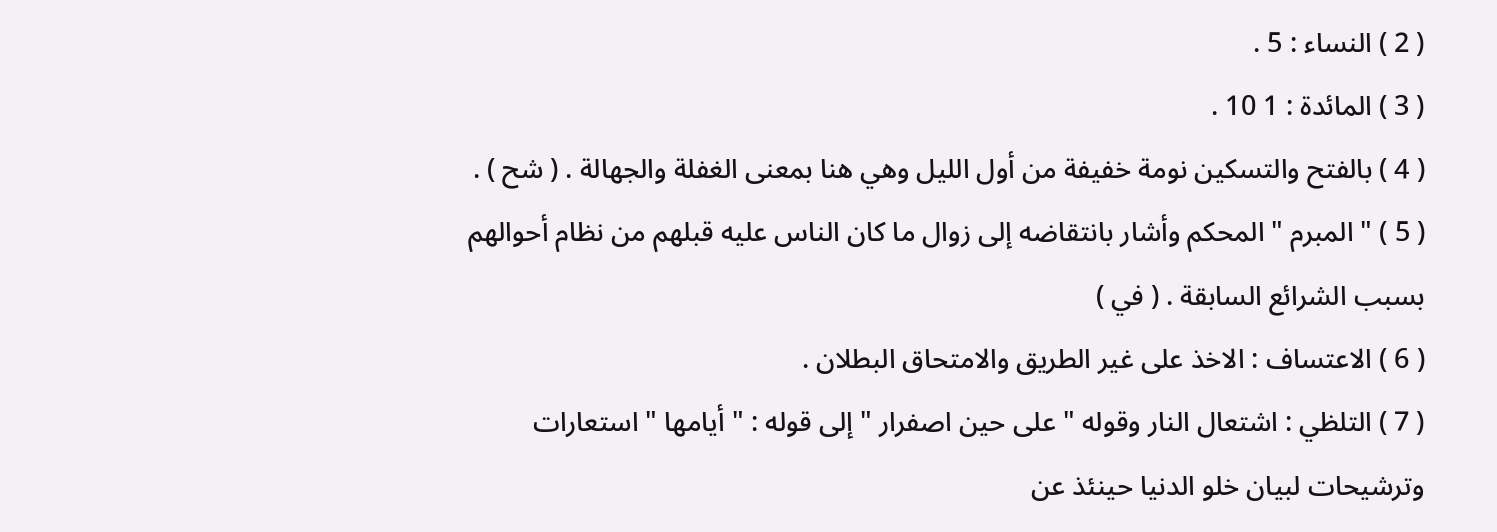( 2 ) النساء : 5 .
( 3 ) المائدة : 1 10 .
( 4 ) بالفتح والتسكين نومة خفيفة من أول الليل وهي هنا بمعنى الغفلة والجهالة . ( شح ) .
( 5 ) " المبرم " المحكم وأشار بانتقاضه إلى زوال ما كان الناس عليه قبلهم من نظام أحوالهم
بسبب الشرائع السابقة . ( في )
( 6 ) الاعتساف : الاخذ على غير الطريق والامتحاق البطلان .
( 7 ) التلظي : اشتعال النار وقوله " على حين اصفرار " إلى قوله : " أيامها " استعارات
وترشيحات لبيان خلو الدنيا حينئذ عن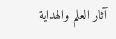آثار العلم والهداية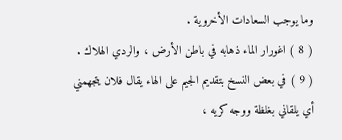وما يوجب السعادات الأخروية .
( 8 ) اغورار الماء ذهابه في باطن الأرض ، والردي الهلاك .
( 9 ) في بعض النسخ بتقديم الجيم على الهاء يقال فلان يتجهمني أي يلقاني بغلظة ووجه كريه ،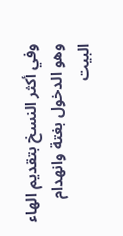وفي أكثر النسخ بتقديم الهاء وهو الدخول بغتة وانهدام البيت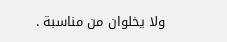ولا يخلوان من مناسبة .